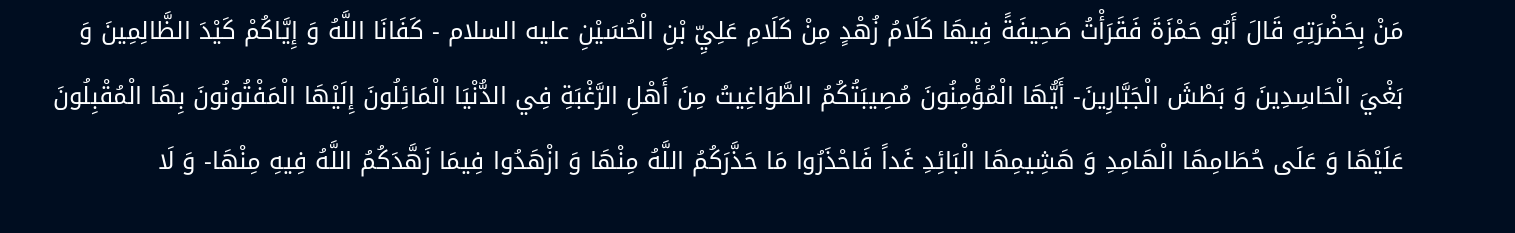مَنْ بِحَضْرَتِهِ قَالَ أَبُو حَمْزَةَ فَقَرَأْتُ صَحِيفَةً فِيهَا كَلَامُ زُهْدٍ مِنْ كَلَامِ عَلِيِّ بْنِ الْحُسَيْنِ عليه السلام - كَفَانَا اللَّهُ وَ إِيَّاكُمْ كَيْدَ الظَّالِمِينَ وَ بَغْيَ الْحَاسِدِينَ وَ بَطْشَ الْجَبَّارِينَ- أَيُّهَا الْمُؤْمِنُونَ مُصِيبَتُكُمُ الطَّوَاغِيتُ مِنَ أَهْلِ الرَّغْبَةِ فِي الدُّنْيَا الْمَائِلُونَ إِلَيْهَا الْمَفْتُونُونَ بِهَا الْمُقْبِلُونَ عَلَيْهَا وَ عَلَى حُطَامِهَا الْهَامِدِ وَ هَشِيمِهَا الْبَائِدِ غَداً فَاحْذَرُوا مَا حَذَّرَكُمُ اللَّهُ مِنْهَا وَ ازْهَدُوا فِيمَا زَهَّدَكُمُ اللَّهُ فِيهِ مِنْهَا- وَ لَا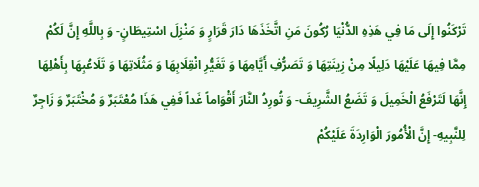تَرْكَنُوا إِلَى مَا فِي هَذِهِ الدُّنْيَا رُكُونَ مَنِ اتَّخَذَهَا دَارَ قَرَارٍ وَ مَنْزِلَ اسْتِيطَانٍ- وَ بِاللَّهِ إِنَّ لَكُمْ مِمَّا فِيهَا عَلَيْهَا دَلِيلًا مِنْ زِينَتِهَا وَ تَصَرُّفِ أَيَّامِهَا وَ تَغَيُّرِ انْقِلَابِهَا وَ مَثُلَاتِهَا وَ تَلَاعُبِهَا بِأَهْلِهَا إِنَّهَا لَتَرْفَعُ الْخَمِيلَ وَ تَضَعُ الشَّرِيفَ- وَ تُورِدُ النَّارَ أَقْوَاماً غَداً فَفِي هَذَا مُعْتَبَرٌ وَ مُخْتَبَرٌ وَ زَاجِرٌ لِلنَّبِيهِ- إِنَّ الْأُمُورَ الْوَارِدَةَ عَلَيْكُمْ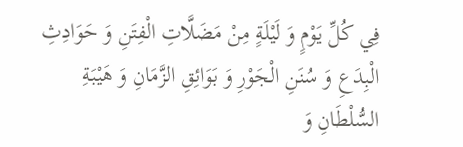فِي كُلِّ يَوْمٍ وَ لَيْلَةٍ مِنْ مَضَلَّاتِ الْفِتَنِ وَ حَوَادِثِ الْبِدَعِ وَ سُنَنِ الْجَوْرِ وَ بَوَائِقِ الزَّمَانِ وَ هَيْبَةِ السُّلْطَانِ وَ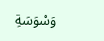وَسْوَسَةِ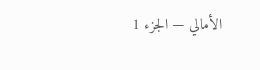الأمالي — الجزء 1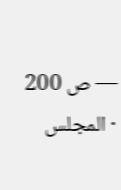— ص 200 · المجلس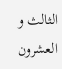الثالث و العشرون